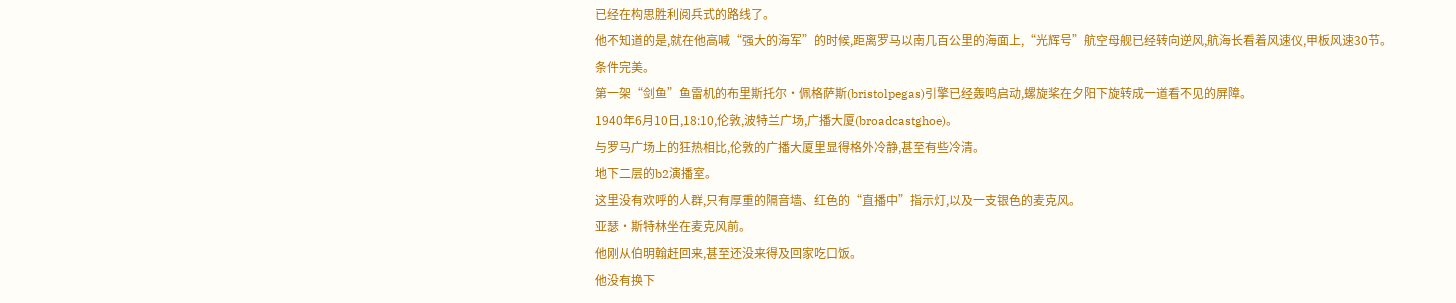已经在构思胜利阅兵式的路线了。
他不知道的是,就在他高喊“强大的海军”的时候,距离罗马以南几百公里的海面上,“光辉号”航空母舰已经转向逆风,航海长看着风速仪,甲板风速30节。
条件完美。
第一架“剑鱼”鱼雷机的布里斯托尔·佩格萨斯(bristolpegas)引擎已经轰鸣启动,螺旋桨在夕阳下旋转成一道看不见的屏障。
1940年6月10日,18:10,伦敦,波特兰广场,广播大厦(broadcastghoe)。
与罗马广场上的狂热相比,伦敦的广播大厦里显得格外冷静,甚至有些冷清。
地下二层的b2演播室。
这里没有欢呼的人群,只有厚重的隔音墙、红色的“直播中”指示灯,以及一支银色的麦克风。
亚瑟·斯特林坐在麦克风前。
他刚从伯明翰赶回来,甚至还没来得及回家吃口饭。
他没有换下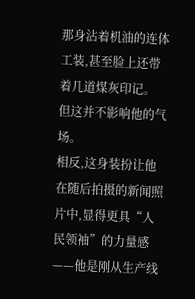那身沾着机油的连体工装,甚至脸上还带着几道煤灰印记。
但这并不影响他的气场。
相反,这身装扮让他在随后拍摄的新闻照片中,显得更具“人民领袖”的力量感——他是刚从生产线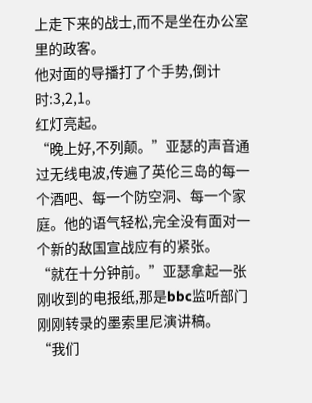上走下来的战士,而不是坐在办公室里的政客。
他对面的导播打了个手势,倒计时:3,2,1。
红灯亮起。
“晚上好,不列颠。”亚瑟的声音通过无线电波,传遍了英伦三岛的每一个酒吧、每一个防空洞、每一个家庭。他的语气轻松,完全没有面对一个新的敌国宣战应有的紧张。
“就在十分钟前。”亚瑟拿起一张刚收到的电报纸,那是bbc监听部门刚刚转录的墨索里尼演讲稿。
“我们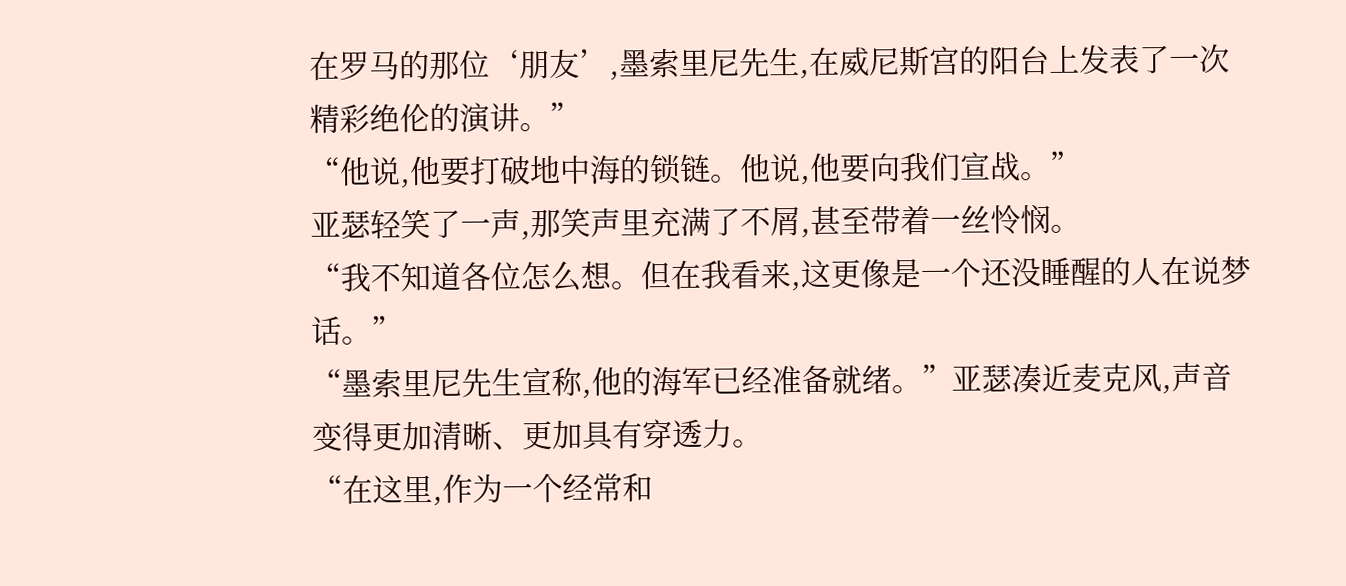在罗马的那位‘朋友’,墨索里尼先生,在威尼斯宫的阳台上发表了一次精彩绝伦的演讲。”
“他说,他要打破地中海的锁链。他说,他要向我们宣战。”
亚瑟轻笑了一声,那笑声里充满了不屑,甚至带着一丝怜悯。
“我不知道各位怎么想。但在我看来,这更像是一个还没睡醒的人在说梦话。”
“墨索里尼先生宣称,他的海军已经准备就绪。”亚瑟凑近麦克风,声音变得更加清晰、更加具有穿透力。
“在这里,作为一个经常和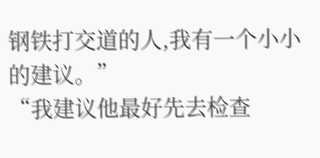钢铁打交道的人,我有一个小小的建议。”
“我建议他最好先去检查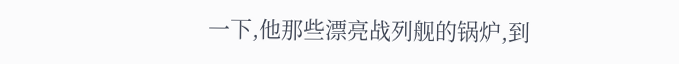一下,他那些漂亮战列舰的锅炉,到